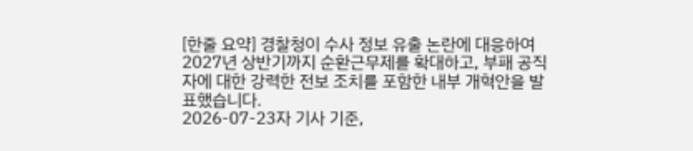[한줄 요약] 경찰청이 수사 정보 유출 논란에 대응하여 2027년 상반기까지 순환근무제를 확대하고, 부패 공직자에 대한 강력한 전보 조치를 포함한 내부 개혁안을 발표했습니다.
2026-07-23자 기사 기준,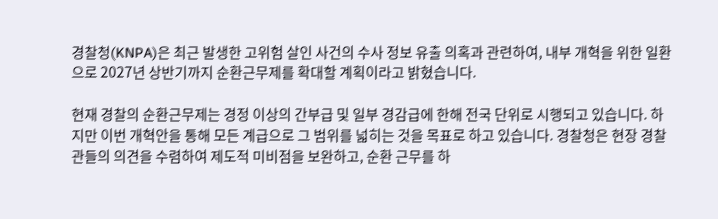경찰청(KNPA)은 최근 발생한 고위험 살인 사건의 수사 정보 유출 의혹과 관련하여, 내부 개혁을 위한 일환으로 2027년 상반기까지 순환근무제를 확대할 계획이라고 밝혔습니다.

현재 경찰의 순환근무제는 경정 이상의 간부급 및 일부 경감급에 한해 전국 단위로 시행되고 있습니다. 하지만 이번 개혁안을 통해 모든 계급으로 그 범위를 넓히는 것을 목표로 하고 있습니다. 경찰청은 현장 경찰관들의 의견을 수렴하여 제도적 미비점을 보완하고, 순환 근무를 하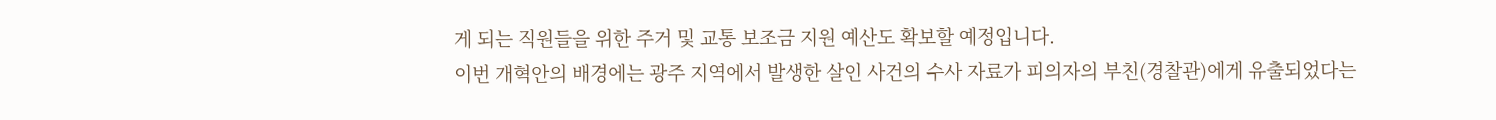게 되는 직원들을 위한 주거 및 교통 보조금 지원 예산도 확보할 예정입니다.
이번 개혁안의 배경에는 광주 지역에서 발생한 살인 사건의 수사 자료가 피의자의 부친(경찰관)에게 유출되었다는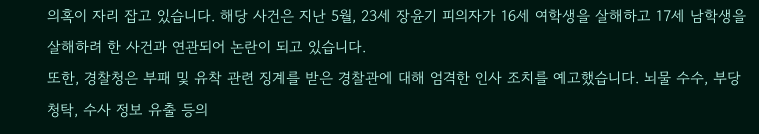의혹이 자리 잡고 있습니다. 해당 사건은 지난 5월, 23세 장윤기 피의자가 16세 여학생을 살해하고 17세 남학생을 살해하려 한 사건과 연관되어 논란이 되고 있습니다.
또한, 경찰청은 부패 및 유착 관련 징계를 받은 경찰관에 대해 엄격한 인사 조치를 예고했습니다. 뇌물 수수, 부당 청탁, 수사 정보 유출 등의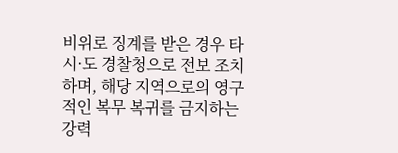비위로 징계를 받은 경우 타 시·도 경찰청으로 전보 조치하며, 해당 지역으로의 영구적인 복무 복귀를 금지하는 강력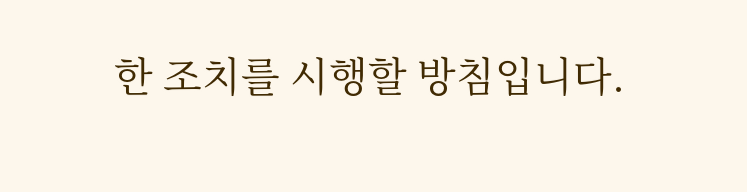한 조치를 시행할 방침입니다.